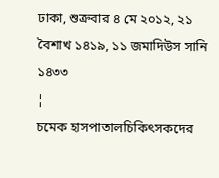ঢাকা, শুক্রবার ৪ মে ২০১২, ২১ বৈশাখ ১৪১৯, ১১ জমাদিউস সানি ১৪৩৩
¦
চমেক হাসপাতালচিকিৎসকদের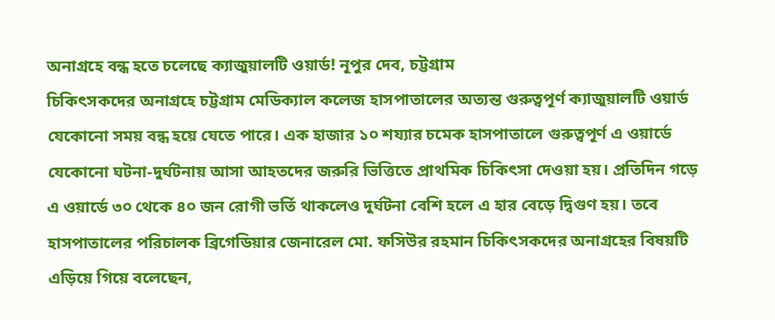অনাগ্রহে বন্ধ হতে চলেছে ক্যাজুয়ালটি ওয়ার্ড! নূপুর দেব, চট্টগ্রাম
চিকিৎসকদের অনাগ্রহে চট্টগ্রাম মেডিক্যাল কলেজ হাসপাতালের অত্যন্ত গুরুত্বপূর্ণ ক্যাজুয়ালটি ওয়ার্ড যেকোনো সময় বন্ধ হয়ে যেতে পারে। এক হাজার ১০ শয্যার চমেক হাসপাতালে গুরুত্বপূর্ণ এ ওয়ার্ডে যেকোনো ঘটনা-দুর্ঘটনায় আসা আহতদের জরুরি ভিত্তিতে প্রাথমিক চিকিৎসা দেওয়া হয়। প্রতিদিন গড়ে এ ওয়ার্ডে ৩০ থেকে ৪০ জন রোগী ভর্তি থাকলেও দুর্ঘটনা বেশি হলে এ হার বেড়ে দ্বিগুণ হয়। তবে হাসপাতালের পরিচালক ব্রিগেডিয়ার জেনারেল মো. ফসিউর রহমান চিকিৎসকদের অনাগ্রহের বিষয়টি এড়িয়ে গিয়ে বলেছেন,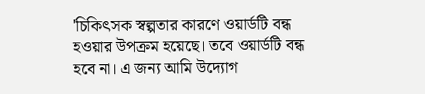'চিকিৎসক স্বল্পতার কারণে ওয়ার্ডটি বন্ধ হওয়ার উপক্রম হয়েছে। তবে ওয়ার্ডটি বন্ধ হবে না। এ জন্য আমি উদ্যোগ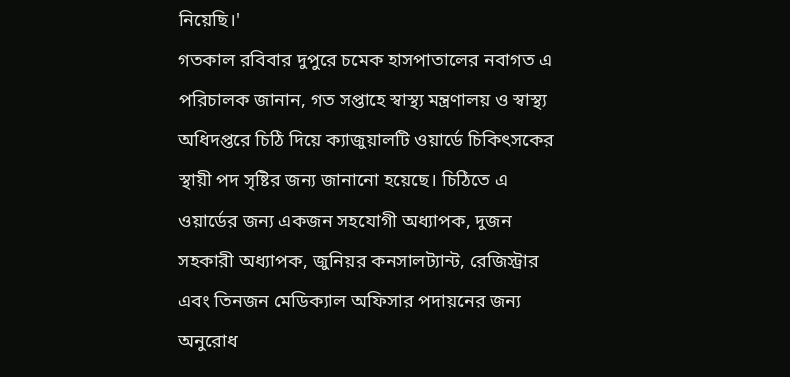নিয়েছি।'
গতকাল রবিবার দুপুরে চমেক হাসপাতালের নবাগত এ পরিচালক জানান, গত সপ্তাহে স্বাস্থ্য মন্ত্রণালয় ও স্বাস্থ্য অধিদপ্তরে চিঠি দিয়ে ক্যাজুয়ালটি ওয়ার্ডে চিকিৎসকের স্থায়ী পদ সৃষ্টির জন্য জানানো হয়েছে। চিঠিতে এ ওয়ার্ডের জন্য একজন সহযোগী অধ্যাপক, দুজন সহকারী অধ্যাপক, জুনিয়র কনসালট্যান্ট, রেজিস্ট্রার এবং তিনজন মেডিক্যাল অফিসার পদায়নের জন্য অনুরোধ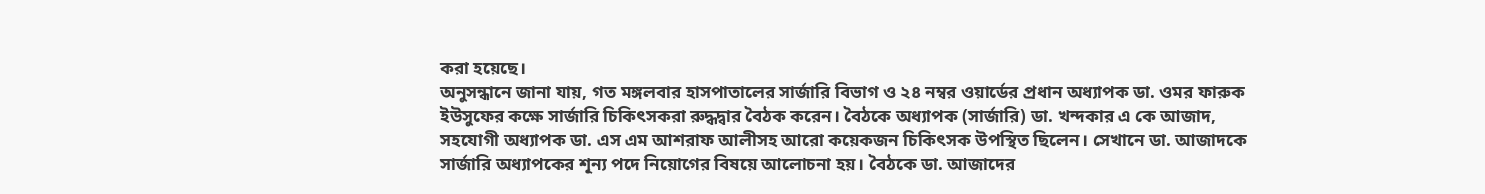করা হয়েছে।
অনুসন্ধানে জানা যায়, গত মঙ্গলবার হাসপাতালের সার্জারি বিভাগ ও ২৪ নম্বর ওয়ার্ডের প্রধান অধ্যাপক ডা. ওমর ফারুক ইউসুফের কক্ষে সার্জারি চিকিৎসকরা রুদ্ধদ্বার বৈঠক করেন। বৈঠকে অধ্যাপক (সার্জারি) ডা. খন্দকার এ কে আজাদ, সহযোগী অধ্যাপক ডা. এস এম আশরাফ আলীসহ আরো কয়েকজন চিকিৎসক উপস্থিত ছিলেন। সেখানে ডা. আজাদকে সার্জারি অধ্যাপকের শূন্য পদে নিয়োগের বিষয়ে আলোচনা হয়। বৈঠকে ডা. আজাদের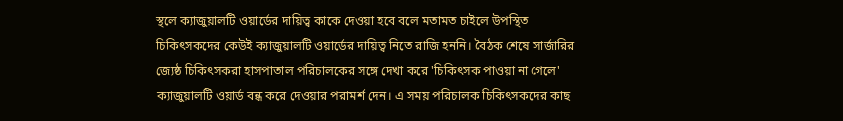স্থলে ক্যাজুয়ালটি ওয়ার্ডের দায়িত্ব কাকে দেওয়া হবে বলে মতামত চাইলে উপস্থিত চিকিৎসকদের কেউই ক্যাজুয়ালটি ওয়ার্ডের দায়িত্ব নিতে রাজি হননি। বৈঠক শেষে সার্জারির জ্যেষ্ঠ চিকিৎসকরা হাসপাতাল পরিচালকের সঙ্গে দেখা করে 'চিকিৎসক পাওয়া না গেলে' ক্যাজুয়ালটি ওয়ার্ড বন্ধ করে দেওয়ার পরামর্শ দেন। এ সময় পরিচালক চিকিৎসকদের কাছ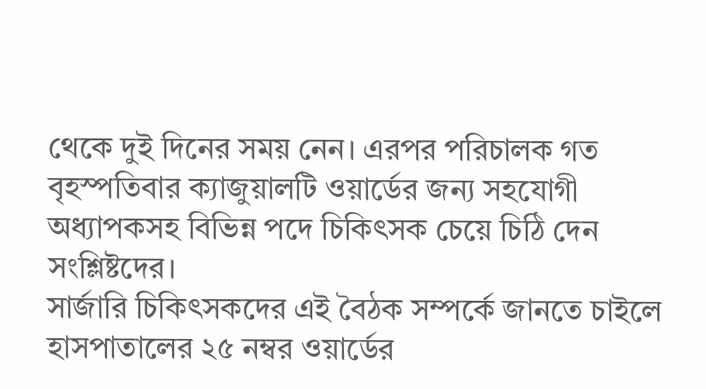থেকে দুই দিনের সময় নেন। এরপর পরিচালক গত বৃহস্পতিবার ক্যাজুয়ালটি ওয়ার্ডের জন্য সহযোগী অধ্যাপকসহ বিভিন্ন পদে চিকিৎসক চেয়ে চিঠি দেন সংশ্লিষ্টদের।
সার্জারি চিকিৎসকদের এই বৈঠক সম্পর্কে জানতে চাইলে হাসপাতালের ২৫ নম্বর ওয়ার্ডের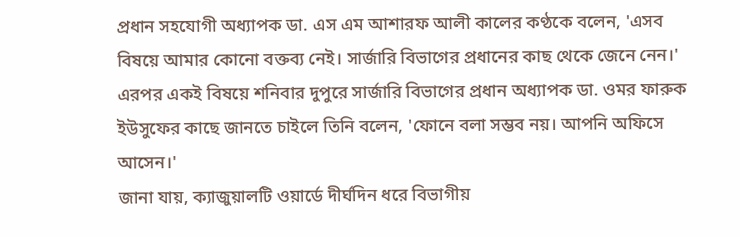প্রধান সহযোগী অধ্যাপক ডা. এস এম আশারফ আলী কালের কণ্ঠকে বলেন, 'এসব বিষয়ে আমার কোনো বক্তব্য নেই। সার্জারি বিভাগের প্রধানের কাছ থেকে জেনে নেন।' এরপর একই বিষয়ে শনিবার দুপুরে সার্জারি বিভাগের প্রধান অধ্যাপক ডা. ওমর ফারুক ইউসুফের কাছে জানতে চাইলে তিনি বলেন, 'ফোনে বলা সম্ভব নয়। আপনি অফিসে আসেন।'
জানা যায়, ক্যাজুয়ালটি ওয়ার্ডে দীর্ঘদিন ধরে বিভাগীয়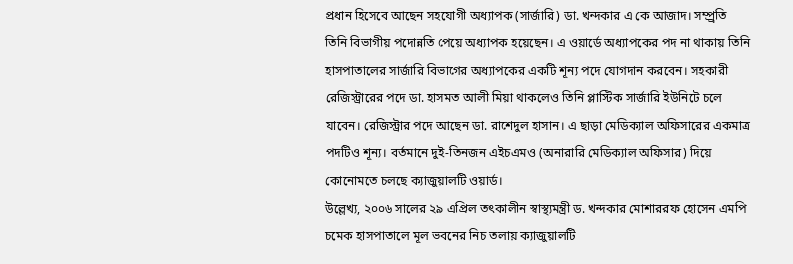প্রধান হিসেবে আছেন সহযোগী অধ্যাপক (সার্জারি) ডা. খন্দকার এ কে আজাদ। সম্প্র্রতি তিনি বিভাগীয় পদোন্নতি পেয়ে অধ্যাপক হয়েছেন। এ ওয়ার্ডে অধ্যাপকের পদ না থাকায় তিনি হাসপাতালের সার্জারি বিভাগের অধ্যাপকের একটি শূন্য পদে যোগদান করবেন। সহকারী রেজিস্ট্রারের পদে ডা. হাসমত আলী মিয়া থাকলেও তিনি প্লাস্টিক সার্জারি ইউনিটে চলে যাবেন। রেজিস্ট্রার পদে আছেন ডা. রাশেদুল হাসান। এ ছাড়া মেডিক্যাল অফিসারের একমাত্র পদটিও শূন্য। বর্তমানে দুই-তিনজন এইচএমও (অনারারি মেডিক্যাল অফিসার) দিয়ে কোনোমতে চলছে ক্যাজুয়ালটি ওয়ার্ড।
উল্লেখ্য, ২০০৬ সালের ২৯ এপ্রিল তৎকালীন স্বাস্থ্যমন্ত্রী ড. খন্দকার মোশাররফ হোসেন এমপি চমেক হাসপাতালে মূল ভবনের নিচ তলায় ক্যাজুয়ালটি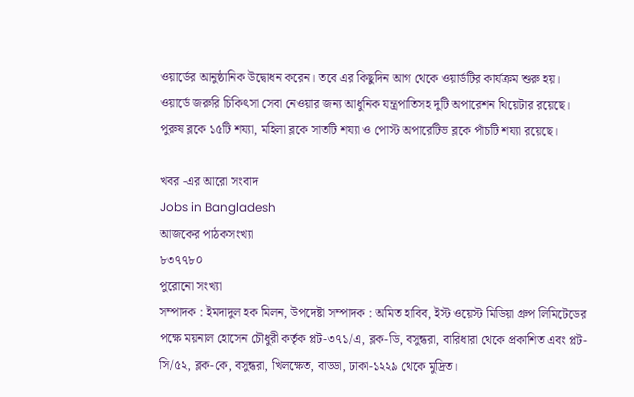ওয়ার্ডের আনুষ্ঠানিক উদ্বোধন করেন। তবে এর কিছুদিন আগ থেকে ওয়ার্ডটির কার্যক্রম শুরু হয়।
ওয়ার্ডে জরুরি চিকিৎসা সেবা নেওয়ার জন্য আধুনিক যন্ত্রপাতিসহ দুটি অপারেশন থিয়েটার রয়েছে। পুরুষ ব্লকে ১৫টি শয্যা, মহিলা ব্লকে সাতটি শয্যা ও পোস্ট অপারেটিভ ব্লকে পাঁচটি শয্যা রয়েছে।

খবর -এর আরো সংবাদ
Jobs in Bangladesh
আজকের পাঠকসংখ্যা
৮৩৭৭৮০
পুরোনো সংখ্যা
সম্পাদক : ইমদাদুল হক মিলন, উপদেষ্টা সম্পাদক : অমিত হাবিব, ইস্ট ওয়েস্ট মিডিয়া গ্রুপ লিমিটেডের পক্ষে ময়নাল হোসেন চৌধুরী কর্তৃক প্লট-৩৭১/এ, ব্লক-ডি, বসুন্ধরা, বারিধারা থেকে প্রকাশিত এবং প্লট-সি/৫২, ব্লক-কে, বসুন্ধরা, খিলক্ষেত, বাড্ডা, ঢাকা-১২২৯ থেকে মুদ্রিত।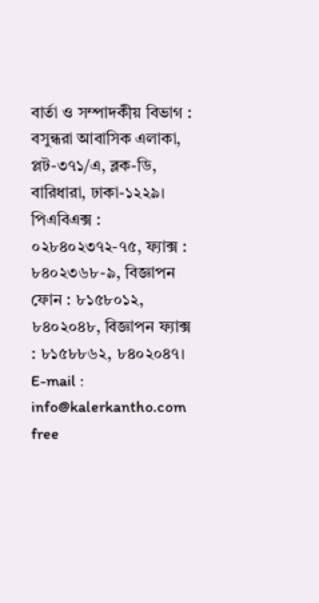বার্তা ও সম্পাদকীয় বিভাগ : বসুন্ধরা আবাসিক এলাকা, প্লট-৩৭১/এ, ব্লক-ডি, বারিধারা, ঢাকা-১২২৯। পিএবিএক্স : ০২৮৪০২৩৭২-৭৫, ফ্যাক্স : ৮৪০২৩৬৮-৯, বিজ্ঞাপন ফোন : ৮১৫৮০১২, ৮৪০২০৪৮, বিজ্ঞাপন ফ্যাক্স : ৮১৫৮৮৬২, ৮৪০২০৪৭। E-mail : info@kalerkantho.com
free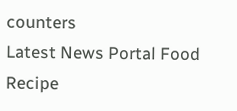counters
Latest News Portal Food Recipe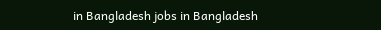in Bangladesh jobs in Bangladesh